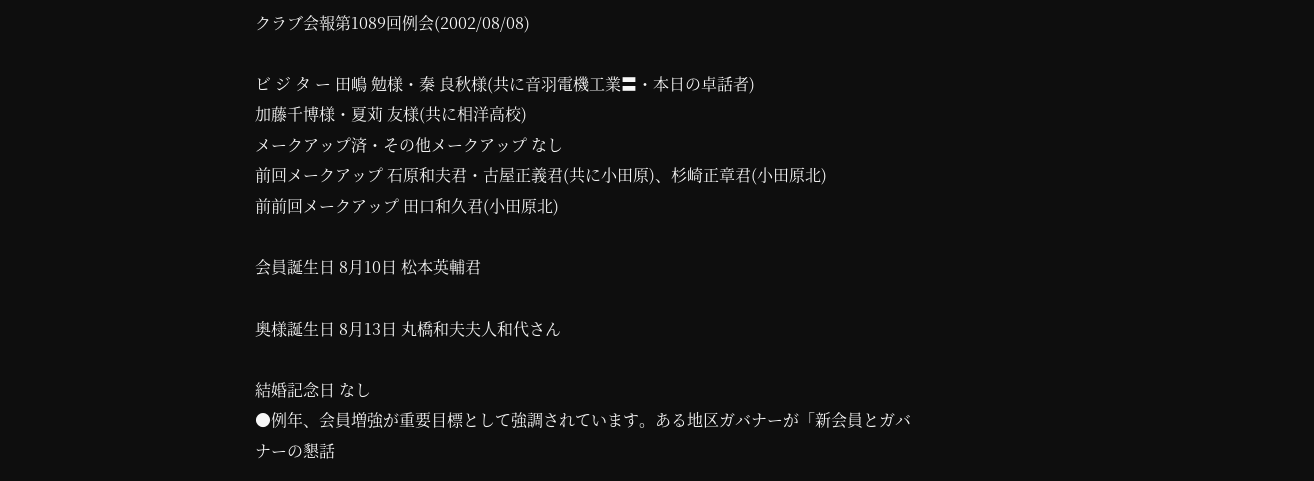クラブ会報第1089回例会(2002/08/08)

ビ ジ タ ー 田嶋 勉様・秦 良秋様(共に音羽電機工業〓・本日の卓話者)
加藤千博様・夏苅 友様(共に相洋高校)
メークアップ済・その他メークアップ なし
前回メークアップ 石原和夫君・古屋正義君(共に小田原)、杉崎正章君(小田原北)
前前回メークアップ 田口和久君(小田原北)

会員誕生日 8月10日 松本英輔君

奥様誕生日 8月13日 丸橋和夫夫人和代さん

結婚記念日 なし
●例年、会員増強が重要目標として強調されています。ある地区ガバナーが「新会員とガバナーの懇話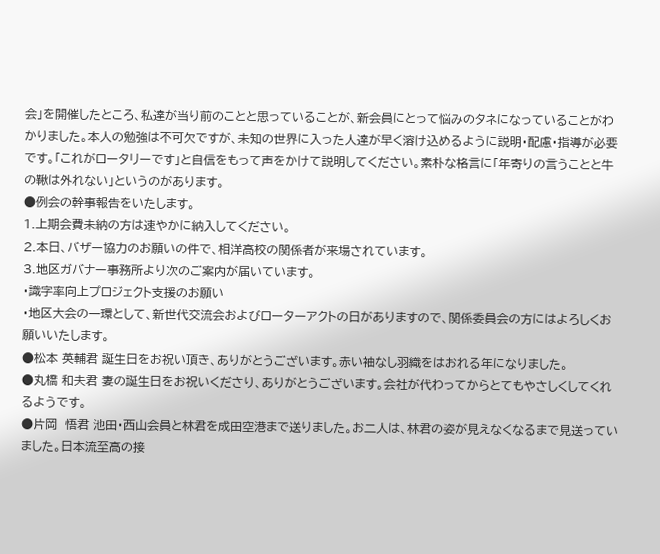会」を開催したところ、私達が当り前のことと思っていることが、新会員にとって悩みのタネになっていることがわかりました。本人の勉強は不可欠ですが、未知の世界に入った人達が早く溶け込めるように説明・配慮・指導が必要です。「これがロータリーです」と自信をもって声をかけて説明してください。素朴な格言に「年寄りの言うことと牛の鞦は外れない」というのがあります。
●例会の幹事報告をいたします。
1.上期会費未納の方は速やかに納入してください。
2.本日、バザー協力のお願いの件で、相洋高校の関係者が来場されています。
3.地区ガバナー事務所より次のご案内が届いています。
・識字率向上プロジェクト支援のお願い
・地区大会の一環として、新世代交流会およびローターアクトの日がありますので、関係委員会の方にはよろしくお願いいたします。
●松本 英輔君 誕生日をお祝い頂き、ありがとうございます。赤い袖なし羽織をはおれる年になりました。
●丸橋 和夫君 妻の誕生日をお祝いくださり、ありがとうございます。会社が代わってからとてもやさしくしてくれるようです。
●片岡  悟君 池田・西山会員と林君を成田空港まで送りました。お二人は、林君の姿が見えなくなるまで見送っていました。日本流至高の接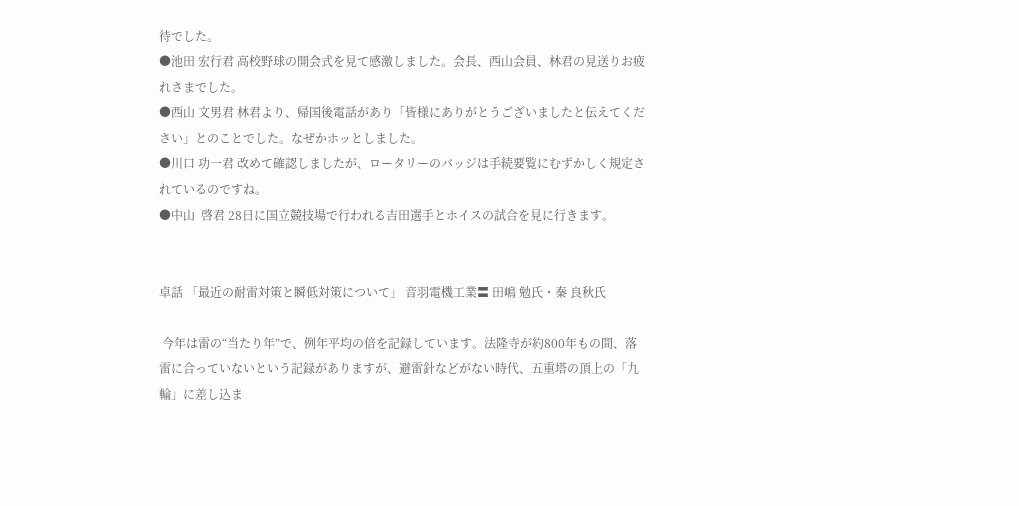待でした。
●池田 宏行君 高校野球の開会式を見て感激しました。会長、西山会員、林君の見送りお疲れさまでした。
●西山 文男君 林君より、帰国後電話があり「皆様にありがとうございましたと伝えてください」とのことでした。なぜかホッとしました。
●川口 功一君 改めて確認しましたが、ロータリーのバッジは手続要覧にむずかしく規定されているのですね。
●中山  啓君 28日に国立競技場で行われる吉田選手とホイスの試合を見に行きます。


卓話 「最近の耐雷対策と瞬低対策について」 音羽電機工業〓 田嶋 勉氏・秦 良秋氏

 今年は雷の“当たり年”で、例年平均の倍を記録しています。法隆寺が約800年もの間、落雷に合っていないという記録がありますが、避雷針などがない時代、五重塔の頂上の「九輪」に差し込ま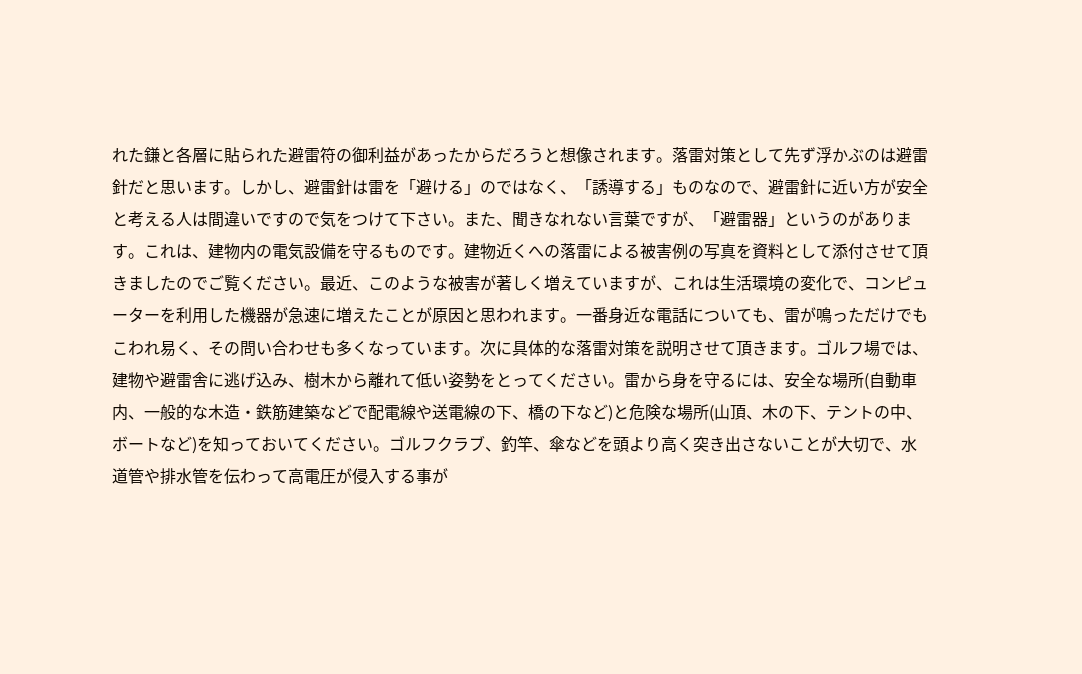れた鎌と各層に貼られた避雷符の御利益があったからだろうと想像されます。落雷対策として先ず浮かぶのは避雷針だと思います。しかし、避雷針は雷を「避ける」のではなく、「誘導する」ものなので、避雷針に近い方が安全と考える人は間違いですので気をつけて下さい。また、聞きなれない言葉ですが、「避雷器」というのがあります。これは、建物内の電気設備を守るものです。建物近くへの落雷による被害例の写真を資料として添付させて頂きましたのでご覧ください。最近、このような被害が著しく増えていますが、これは生活環境の変化で、コンピューターを利用した機器が急速に増えたことが原因と思われます。一番身近な電話についても、雷が鳴っただけでもこわれ易く、その問い合わせも多くなっています。次に具体的な落雷対策を説明させて頂きます。ゴルフ場では、建物や避雷舎に逃げ込み、樹木から離れて低い姿勢をとってください。雷から身を守るには、安全な場所(自動車内、一般的な木造・鉄筋建築などで配電線や送電線の下、橋の下など)と危険な場所(山頂、木の下、テントの中、ボートなど)を知っておいてください。ゴルフクラブ、釣竿、傘などを頭より高く突き出さないことが大切で、水道管や排水管を伝わって高電圧が侵入する事が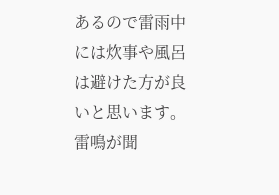あるので雷雨中には炊事や風呂は避けた方が良いと思います。雷鳴が聞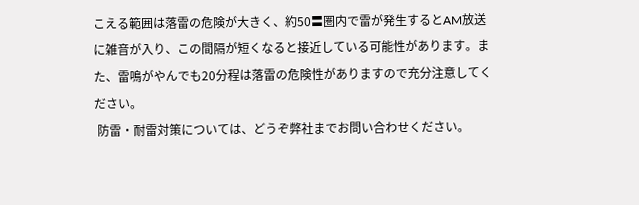こえる範囲は落雷の危険が大きく、約50〓圏内で雷が発生するとAM放送に雑音が入り、この間隔が短くなると接近している可能性があります。また、雷鳴がやんでも20分程は落雷の危険性がありますので充分注意してください。
 防雷・耐雷対策については、どうぞ弊社までお問い合わせください。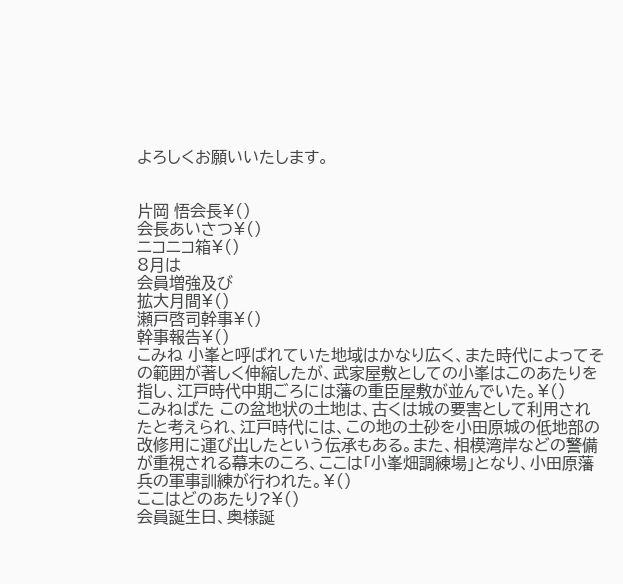よろしくお願いいたします。


片岡 悟会長¥()
会長あいさつ¥()
ニコニコ箱¥()
8月は
会員増強及び
拡大月間¥()
瀬戸啓司幹事¥()
幹事報告¥()
こみね 小峯と呼ばれていた地域はかなり広く、また時代によってその範囲が著しく伸縮したが、武家屋敷としての小峯はこのあたりを指し、江戸時代中期ごろには藩の重臣屋敷が並んでいた。¥()
こみねばた この盆地状の土地は、古くは城の要害として利用されたと考えられ、江戸時代には、この地の土砂を小田原城の低地部の改修用に運び出したという伝承もある。また、相模湾岸などの警備が重視される幕末のころ、ここは「小峯畑調練場」となり、小田原藩兵の軍事訓練が行われた。¥()
ここはどのあたり?¥()
会員誕生日、奥様誕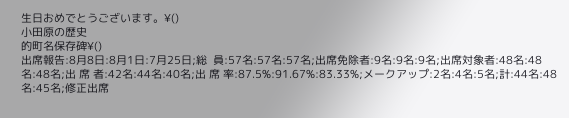生日おめでとうございます。¥()
小田原の歴史
的町名保存碑¥()
出席報告:8月8日:8月1日:7月25日;総  員:57名:57名:57名;出席免除者:9名:9名:9名;出席対象者:48名:48名:48名;出 席 者:42名:44名:40名;出 席 率:87.5%:91.67%:83.33%;メークアップ:2名:4名:5名;計:44名:48名:45名;修正出席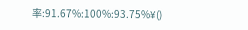率:91.67%:100%:93.75%¥()